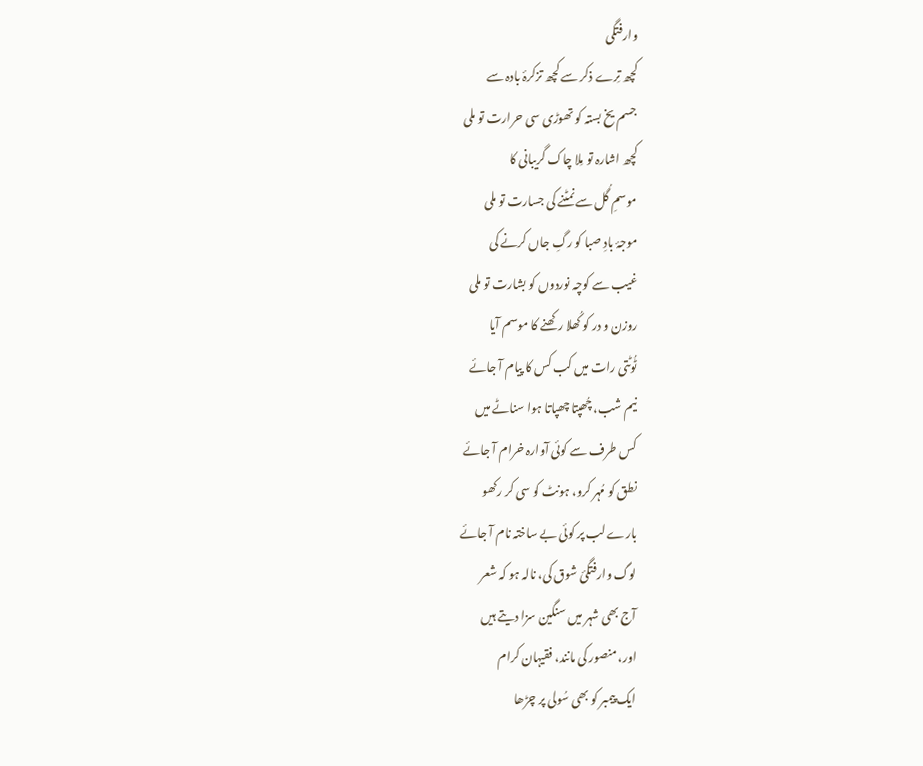وارفتگی
کچھ تِرے ذکر سے کچھ تزکرۂ بادہ سے
جسم یخ بستہ کو تھوڑی سی حرارت تو ملی
کچھ اشارہ تو مِلا چاک گریبانی کا
موسمِ گُل سے نمٹنے کی جسارت تو ملی
موجۂ بادِ صبا کو رگِ جاں کرنے کی
غیب سے کوچہ نوردوں کو بشارت تو ملی
روزن و در کو کُھلا رکھنے کا موسم آیا
ٹُوٹتی رات میں کب کس کا پیام آ جائے
نیم شب، چُھپتا چھپاتا ہوا سناٹے میں
کس طرف سے کوئی آوارہ خرام آ جائے
نطق کو مُہر کرو، ہونٹ کو سی کر رکھو
بارے لب پر کوئی بے ساختہ نام آ جائے
لوگ وارفتگئ شوق کی، نالہ ہو کہ شعر
آج بھی شہر میں سنگین سزا دیتے ہیں
اور، منصور کی مانند، فقیہان کرام
ایک پیمبر کو بھی سُولی پر چڑھا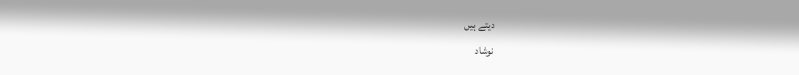دیتے ہیں
نوشاد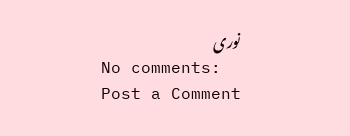نوری
No comments:
Post a Comment